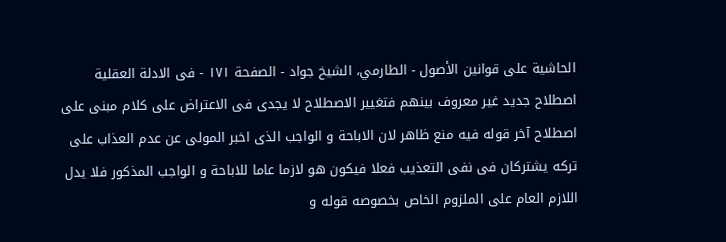الحاشية على قوانين الأصول - الطارمي، الشيخ جواد - الصفحة ١٧١ - فى الادلة العقلية
اصطلاح جديد غير معروف بينهم فتغيير الاصطلاح لا يجدى فى الاعتراض على كلام مبنى على اصطلاح آخر قوله فيه منع ظاهر لان الاباحة و الواجب الذى اخبر المولى عن عدم العذاب على تركه يشتركان فى نفى التعذيب فعلا فيكون هو لازما عاما للاباحة و الواجب المذكور فلا يدل اللازم العام على الملزوم الخاص بخصوصه قوله و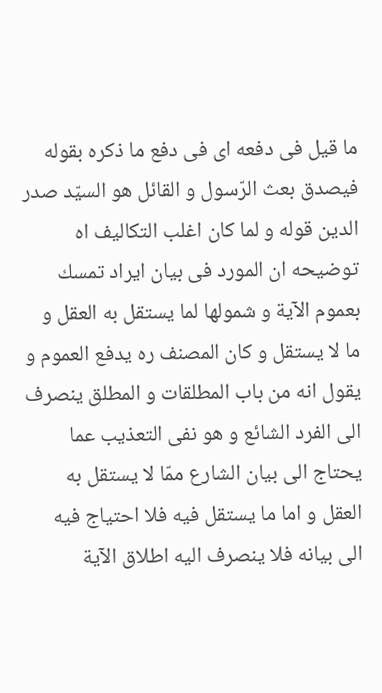ما قيل فى دفعه اى فى دفع ما ذكره بقوله فيصدق بعث الرّسول و القائل هو السيّد صدر الدين قوله و لما كان اغلب التكاليف اه توضيحه ان المورد فى بيان ايراد تمسك بعموم الآية و شمولها لما يستقل به العقل و ما لا يستقل و كان المصنف ره يدفع العموم و يقول انه من باب المطلقات و المطلق ينصرف الى الفرد الشائع و هو نفى التعذيب عما يحتاج الى بيان الشارع ممّا لا يستقل به العقل و اما ما يستقل فيه فلا احتياج فيه الى بيانه فلا ينصرف اليه اطلاق الآية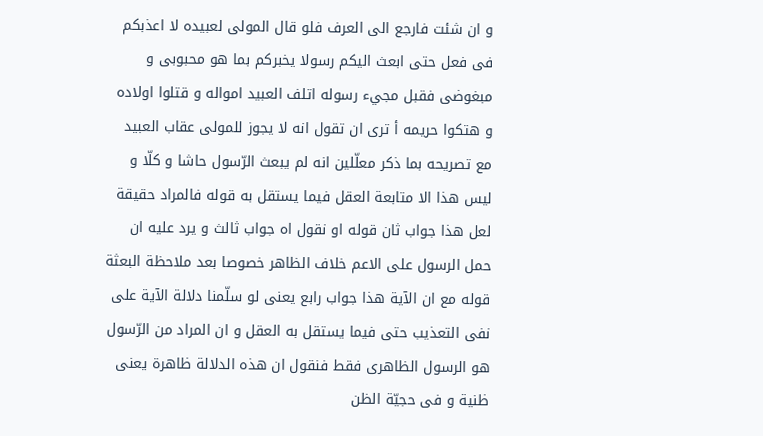و ان شئت فارجع الى العرف فلو قال المولى لعبيده لا اعذبكم فى فعل حتى ابعث اليكم رسولا يخبركم بما هو محبوبى و مبغوضى فقبل مجيء رسوله اتلف العبيد امواله و قتلوا اولاده و هتكوا حريمه أ ترى ان تقول انه لا يجوز للمولى عقاب العبيد مع تصريحه بما ذكر معلّلين انه لم يبعث الرّسول حاشا و كلّا و ليس هذا الا متابعة العقل فيما يستقل به قوله فالمراد حقيقة لعل هذا جواب ثان قوله او نقول اه جواب ثالث و يرد عليه ان حمل الرسول على الاعم خلاف الظاهر خصوصا بعد ملاحظة البعثة قوله مع ان الآية هذا جواب رابع يعنى لو سلّمنا دلالة الآية على نفى التعذيب حتى فيما يستقل به العقل و ان المراد من الرّسول هو الرسول الظاهرى فقط فنقول ان هذه الدلالة ظاهرة يعنى ظنية و فى حجيّة الظن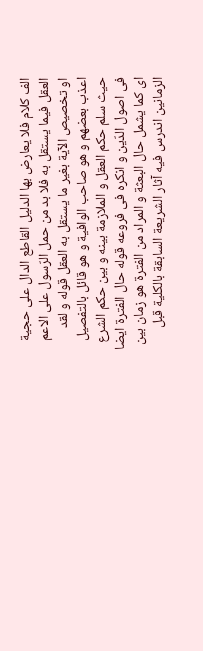الف كلام فلا يعارض بها الدليل القاطع الدال على حجية العقل فيما يستقل به فلا بد من حمل الرّسول على الاعم او تخصيص الآية بغير ما يستقل به العقل قوله و لقد اعذب بعضهم و هو صاحب الوافية و هو قائل بالتفصيل حيث سلم حكم العقل و الملازمة بينه و بين حكم الشرع فى اصول الدّين و انكره فى فروعه قوله حال الفترة ايضا اى كما يشمل حال البعثة و المراد من الفترة هو زمان بين الزمانين اندرس فيه آثار الشريعة السابقة بالكلية قبل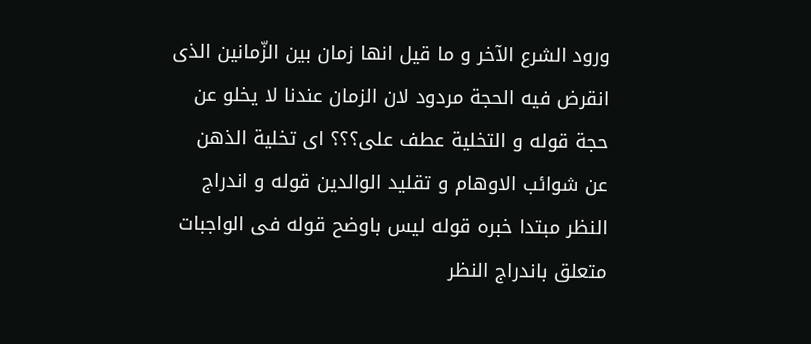ورود الشرع الآخر و ما قيل انها زمان بين الزّمانين الذى انقرض فيه الحجة مردود لان الزمان عندنا لا يخلو عن حجة قوله و التخلية عطف على؟؟؟ اى تخلية الذهن عن شوائب الاوهام و تقليد الوالدين قوله و اندراج النظر مبتدا خبره قوله ليس باوضح قوله فى الواجبات متعلق باندراج النظر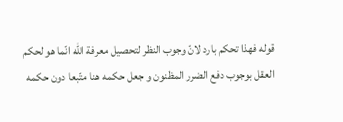قوله فهذا تحكم بارد لانّ وجوب النظر لتحصيل معرفة اللّه انّما هو لحكم العقل بوجوب دفع الضرر المظنون و جعل حكمه هنا متّبعا دون حكمه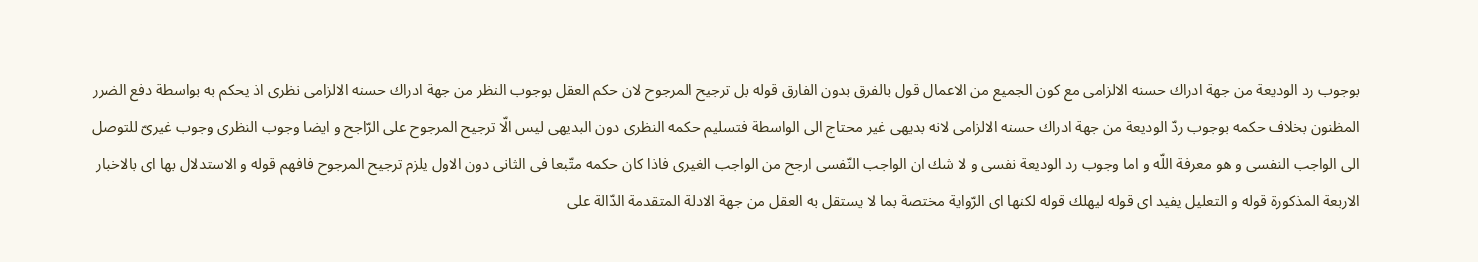بوجوب رد الوديعة من جهة ادراك حسنه الالزامى مع كون الجميع من الاعمال قول بالفرق بدون الفارق قوله بل ترجيح المرجوح لان حكم العقل بوجوب النظر من جهة ادراك حسنه الالزامى نظرى اذ يحكم به بواسطة دفع الضرر المظنون بخلاف حكمه بوجوب ردّ الوديعة من جهة ادراك حسنه الالزامى لانه بديهى غير محتاج الى الواسطة فتسليم حكمه النظرى دون البديهى ليس الّا ترجيح المرجوح على الرّاجح و ايضا وجوب النظرى وجوب غيرىّ للتوصل الى الواجب النفسى و هو معرفة اللّه و اما وجوب رد الوديعة نفسى و لا شك ان الواجب النّفسى ارجح من الواجب الغيرى فاذا كان حكمه متّبعا فى الثانى دون الاول يلزم ترجيح المرجوح فافهم قوله و الاستدلال بها اى بالاخبار الاربعة المذكورة قوله و التعليل يفيد اى قوله ليهلك قوله لكنها اى الرّواية مختصة بما لا يستقل به العقل من جهة الادلة المتقدمة الدّالة على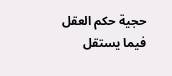حجية حكم العقل فيما يستقل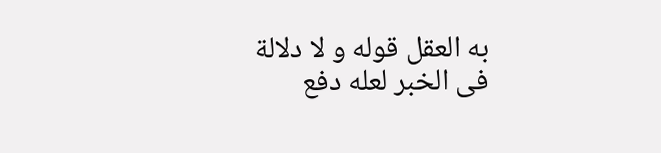به العقل قوله و لا دلالة فى الخبر لعله دفع